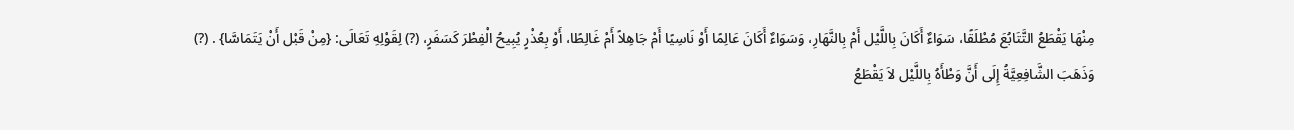مِنْهَا يَقْطَعُ التَّتَابُعَ مُطْلَقًا، سَوَاءٌ أَكَانَ بِاللَّيْل أَمْ بِالنَّهَارِ، وَسَوَاءٌ أَكَانَ عَالِمًا أَوْ نَاسِيًا أَمْ جَاهِلاً أَمْ غَالِطًا، أَوْ بِعُذْرٍ يُبِيحُ الْفِطْرَ كَسَفَرٍ، (?) لِقَوْلِهِ تَعَالَى: {مِنْ قَبْل أَنْ يَتَمَاسَّا} . (?)
وَذَهَبَ الشَّافِعِيَّةُ إِلَى أَنَّ وَطْأَهُ بِاللَّيْل لاَ يَقْطَعُ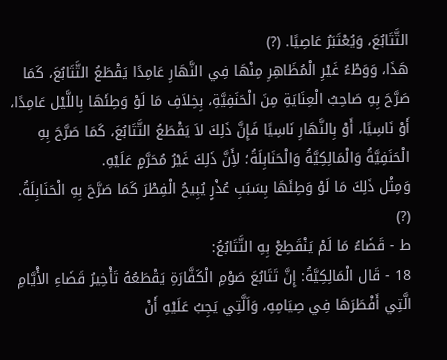التَّتَابُعَ، وَيُعْتَبَرُ عَاصِيًا. (?)
هَذَا، وَوَطْءُ غَيْرِ الْمُظَاهِرِ مِنْهَا فِي النَّهَارِ عَامِدًا يَقْطَعُ التَّتَابُعَ، كَمَا صَرَّحَ بِهِ صَاحِبُ الْعِنَايَةِ مِنَ الْحَنَفِيَّةِ، بِخِلاَفِ مَا لَوْ وَطِئَهَا بِاللَّيْل عَامِدًا، أَوْ نَاسِيًا، أَوْ بِالنَّهَارِ نَاسِيًا فَإِنَّ ذَلِكَ لاَ يَقْطَعُ التَّتَابُعَ، كَمَا صَرَّحَ بِهِ الْحَنَفِيَّةُ وَالْمَالِكِيَّةُ وَالْحَنَابِلَةُ؛ لأَِنَّ ذَلِكَ غَيْرُ مُحَرَّمٍ عَلَيْهِ.
وَمِثْل ذَلِكَ مَا لَوْ وَطِئَهَا بِسَبَبِ عُذْرٍ يُبِيحُ الْفِطْرَ كَمَا صَرَّحَ بِهِ الْحَنَابِلَةُ. (?)
ط - قَضَاءُ مَا لَمْ يَنْقَطِعْ بِهِ التَّتَابُعُ:
18 - قَال الْمَالِكِيَّةُ: إِنَّ تَتَابُعَ صَوْمِ الْكَفَّارَةِ يَقْطَعُهُ تَأْخِيرُ قَضَاءِ الأَْيَّامِ الَّتِي أَفْطَرَهَا فِي صِيَامِهِ، وَاَلَّتِي يَجِبُ عَلَيْهِ أَنْ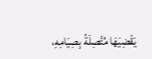يَقْضِيَهَا مُتَّصِلَةً بِصِيَامِهِ،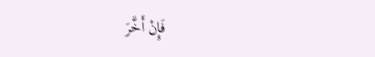فَإِنْ أَخَّرَ